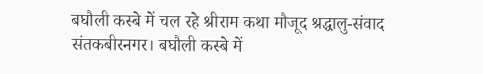बघौली कस्बे में चल रहे श्रीराम कथा मौजूद श्रद्धालु-संवाद
संतकबीरनगर। बघौली कस्बे में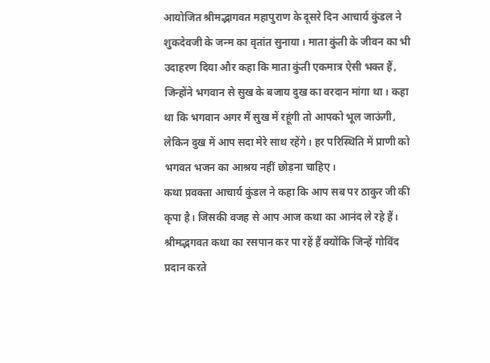आयोजित श्रीमद्भागवत महापुराण के दूसरे दिन आचार्य कुंडल ने शुकदेवजी के जन्म का वृतांत सुनाया। माता कुंती के जीवन का भी उदाहरण दिया और कहा कि माता कुंती एकमात्र ऐसी भक्त हैं, जिन्होंने भगवान से सुख के बजाय दुख का वरदान मांगा था। कहा था कि भगवान अगर मैं सुख में रहूंगी तो आपको भूल जाऊंगी, लेकिन दुख में आप सदा मेरे साथ रहेंगे। हर परिस्थिति में प्राणी को भगवत भजन का आश्रय नहीं छोड़ना चाहिए।
कथा प्रवक्ता आचार्य कुंडल ने कहा कि आप सब पर ठाकुर जी की कृपा है। जिसकी वजह से आप आज कथा का आनंद ले रहे हैं। श्रीमद्भगवत कथा का रसपान कर पा रहें हैं क्योंकि जिन्हें गोविंद प्रदान करते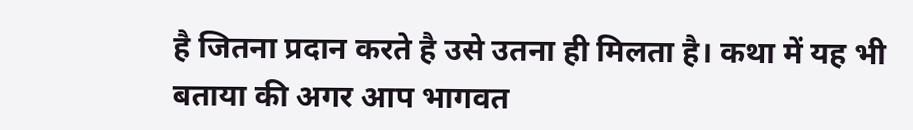है जितना प्रदान करते है उसे उतना ही मिलता है। कथा में यह भी बताया की अगर आप भागवत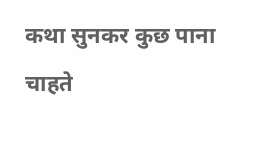कथा सुनकर कुछ पाना चाहते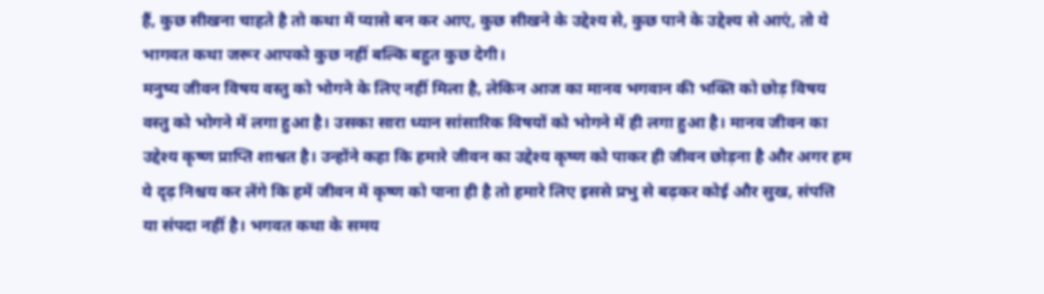हैं, कुछ सीखना चाहते है तो कथा में प्यासे बन कर आए, कुछ सीखने के उद्देश्य से, कुछ पाने के उद्देश्य से आएं, तो ये भागवत कथा जरूर आपको कुछ नहीं बल्कि बहुत कुछ देगी।
मनुष्य जीवन विषय वस्तु को भोगने के लिए नहीं मिला है, लेकिन आज का मानव भगवान की भक्ति को छोड़ विषय वस्तु को भोगने में लगा हुआ है। उसका सारा ध्यान सांसारिक विषयों को भोगने में ही लगा हुआ है। मानव जीवन का उद्देश्य कृष्ण प्राप्ति शाश्वत है। उन्होंने कहा कि हमारे जीवन का उद्देश्य कृष्ण को पाकर ही जीवन छोड़ना है और अगर हम ये दृढ़ निश्चय कर लेंगे कि हमें जीवन में कृष्ण को पाना ही है तो हमारे लिए इससे प्रभु से बढ़कर कोई और सुख, संपत्ति या संपदा नहीं है। भगवत कथा के समय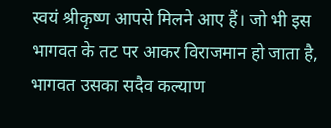स्वयं श्रीकृष्ण आपसे मिलने आए हैं। जो भी इस भागवत के तट पर आकर विराजमान हो जाता है, भागवत उसका सदैव कल्याण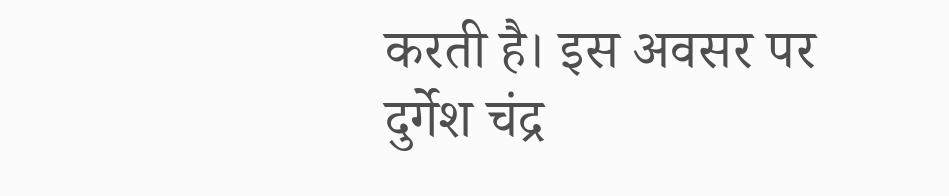करती है। इस अवसर पर दुर्गेश चंद्र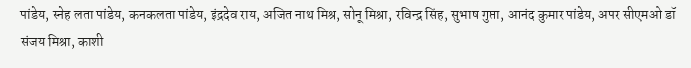पांडेय, स्नेह लता पांडेय, कनकलता पांडेय, इंद्रदेव राय, अजित नाथ मिश्र, सोनू मिश्रा, रविन्द्र सिंह, सुभाष गुप्ता, आनंद कुमार पांडेय, अपर सीएमओ डॉ संजय मिश्रा, काशी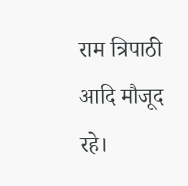राम त्रिपाठी आदि मौजूद रहे।